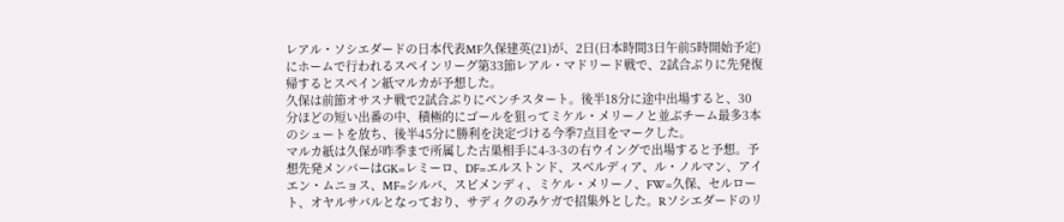レアル・ソシエダードの日本代表MF久保建英(21)が、2日(日本時間3日午前5時開始予定)にホームで行われるスペインリーグ第33節レアル・マドリード戦で、2試合ぶりに先発復帰するとスペイン紙マルカが予想した。
久保は前節オサスナ戦で2試合ぶりにベンチスタート。後半18分に途中出場すると、30分ほどの短い出番の中、積極的にゴールを狙ってミケル・メリーノと並ぶチーム最多3本のシュートを放ち、後半45分に勝利を決定づける今季7点目をマークした。
マルカ紙は久保が昨季まで所属した古巣相手に4-3-3の右ウイングで出場すると予想。予想先発メンバーはGK=レミーロ、DF=エルストンド、スベルディア、ル・ノルマン、アイエン・ムニョス、MF=シルバ、スビメンディ、ミケル・メリーノ、FW=久保、セルロート、オヤルサバルとなっており、サディクのみケガで招集外とした。Rソシエダードのリ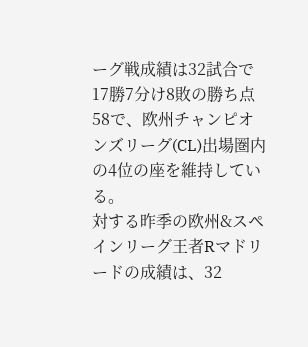ーグ戦成績は32試合で17勝7分け8敗の勝ち点58で、欧州チャンピオンズリーグ(CL)出場圏内の4位の座を維持している。
対する昨季の欧州&スペインリーグ王者Rマドリードの成績は、32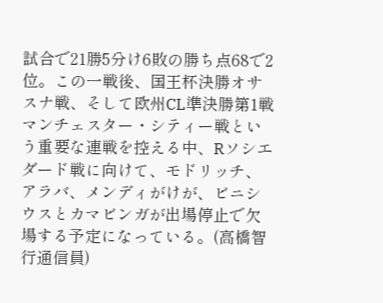試合で21勝5分け6敗の勝ち点68で2位。この一戦後、国王杯決勝オサスナ戦、そして欧州CL準決勝第1戦マンチェスター・シティー戦という重要な連戦を控える中、Rソシエダード戦に向けて、モドリッチ、アラバ、メンディがけが、ビニシウスとカマビンガが出場停止で欠場する予定になっている。(高橋智行通信員)